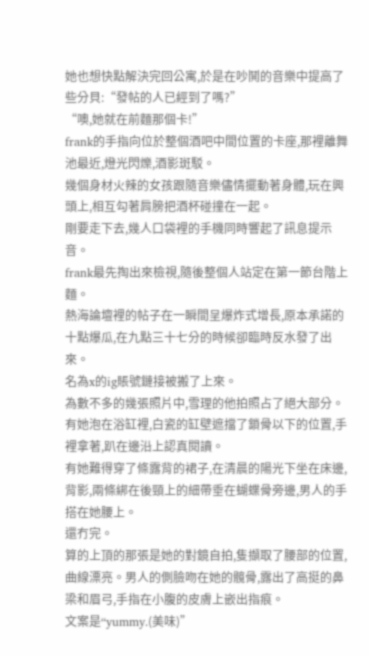她也想快點解決完回公寓,於是在吵鬨的音樂中提高了些分貝:“發帖的人已經到了嗎?”
“噢,她就在前麵那個卡!”
frank的手指向位於整個酒吧中間位置的卡座,那裡離舞池最近,燈光閃爍,酒影斑駁。
幾個身材火辣的女孩跟隨音樂儘情擺動著身體,玩在興頭上,相互勾著肩膀把酒杯碰撞在一起。
剛要走下去,幾人口袋裡的手機同時響起了訊息提示音。
frank最先掏出來檢視,隨後整個人站定在第一節台階上麵。
熱海論壇裡的帖子在一瞬間呈爆炸式增長,原本承諾的十點爆瓜,在九點三十七分的時候卻臨時反水發了出來。
名為x的ig賬號鏈接被搬了上來。
為數不多的幾張照片中,雪理的他拍照占了絕大部分。
有她泡在浴缸裡,白瓷的缸壁遮擋了鎖骨以下的位置,手裡拿著,趴在邊沿上認真閱讀。
有她難得穿了條露背的裙子,在清晨的陽光下坐在床邊,背影,兩條綁在後頸上的細帶垂在蝴蝶骨旁邊,男人的手搭在她腰上。
還冇完。
算的上頂的那張是她的對鏡自拍,隻擷取了腰部的位置,曲線漂亮。男人的側臉吻在她的髖骨,露出了高挺的鼻梁和眉弓,手指在小腹的皮膚上嵌出指痕。
文案是“yummy.(美味)”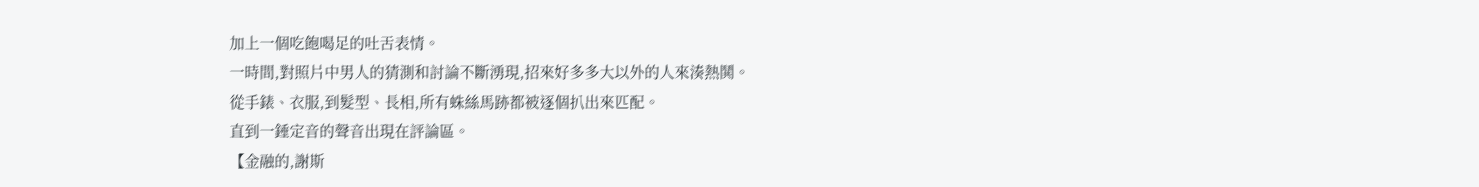加上一個吃飽喝足的吐舌表情。
一時間,對照片中男人的猜測和討論不斷湧現,招來好多多大以外的人來湊熱鬨。
從手錶、衣服,到髮型、長相,所有蛛絲馬跡都被逐個扒出來匹配。
直到一錘定音的聲音出現在評論區。
【金融的,謝斯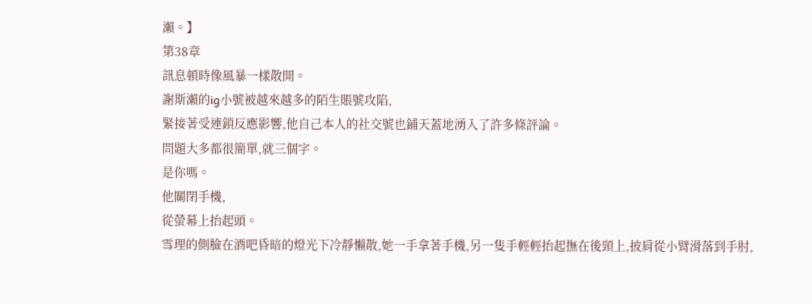瀨。】
第38章
訊息頓時像風暴一樣散開。
謝斯瀨的ig小號被越來越多的陌生賬號攻陷,
緊接著受連鎖反應影響,他自己本人的社交號也鋪天蓋地湧入了許多條評論。
問題大多都很簡單,就三個字。
是你嗎。
他關閉手機,
從螢幕上抬起頭。
雪理的側臉在酒吧昏暗的燈光下冷靜懶散,她一手拿著手機,另一隻手輕輕抬起撫在後頸上,披肩從小臂滑落到手肘,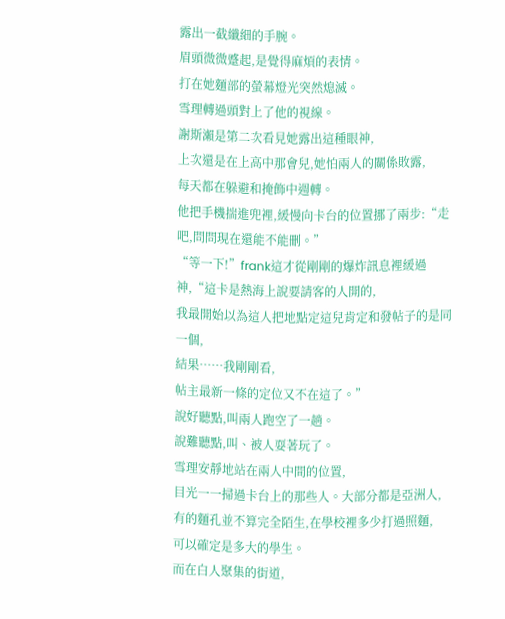露出一截纖細的手腕。
眉頭微微蹙起,是覺得麻煩的表情。
打在她麵部的螢幕燈光突然熄滅。
雪理轉過頭對上了他的視線。
謝斯瀨是第二次看見她露出這種眼神,
上次還是在上高中那會兒,她怕兩人的關係敗露,
每天都在躲避和掩飾中週轉。
他把手機揣進兜裡,緩慢向卡台的位置挪了兩步:“走吧,問問現在還能不能刪。”
“等一下!”frank這才從剛剛的爆炸訊息裡緩過神,“這卡是熱海上說要請客的人開的,
我最開始以為這人把地點定這兒肯定和發帖子的是同一個,
結果……我剛剛看,
帖主最新一條的定位又不在這了。”
說好聽點,叫兩人跑空了一趟。
說難聽點,叫、被人耍著玩了。
雪理安靜地站在兩人中間的位置,
目光一一掃過卡台上的那些人。大部分都是亞洲人,
有的麵孔並不算完全陌生,在學校裡多少打過照麵,
可以確定是多大的學生。
而在白人聚集的街道,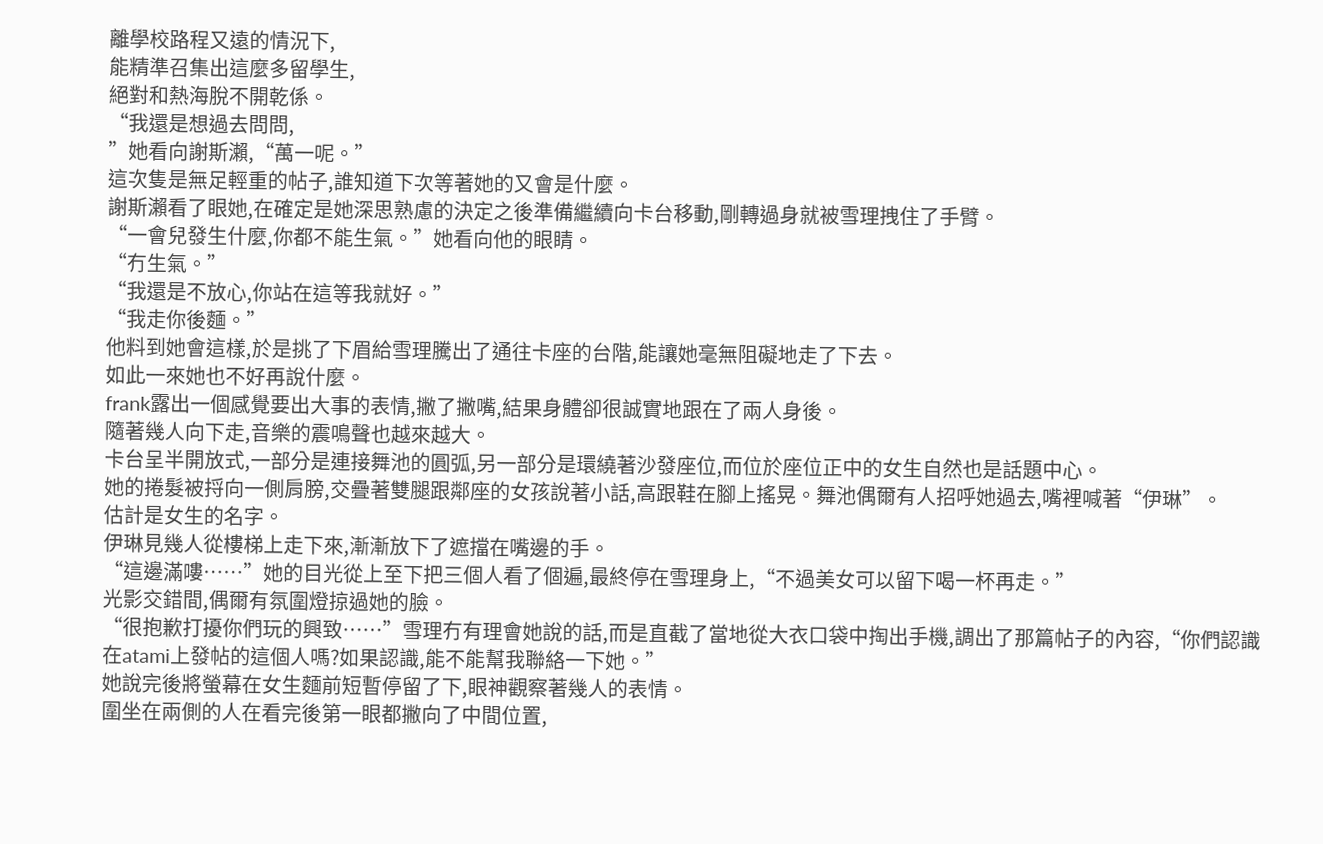離學校路程又遠的情況下,
能精準召集出這麼多留學生,
絕對和熱海脫不開乾係。
“我還是想過去問問,
”她看向謝斯瀨,“萬一呢。”
這次隻是無足輕重的帖子,誰知道下次等著她的又會是什麼。
謝斯瀨看了眼她,在確定是她深思熟慮的決定之後準備繼續向卡台移動,剛轉過身就被雪理拽住了手臂。
“一會兒發生什麼,你都不能生氣。”她看向他的眼睛。
“冇生氣。”
“我還是不放心,你站在這等我就好。”
“我走你後麵。”
他料到她會這樣,於是挑了下眉給雪理騰出了通往卡座的台階,能讓她毫無阻礙地走了下去。
如此一來她也不好再說什麼。
frank露出一個感覺要出大事的表情,撇了撇嘴,結果身體卻很誠實地跟在了兩人身後。
隨著幾人向下走,音樂的震鳴聲也越來越大。
卡台呈半開放式,一部分是連接舞池的圓弧,另一部分是環繞著沙發座位,而位於座位正中的女生自然也是話題中心。
她的捲髮被捋向一側肩膀,交疊著雙腿跟鄰座的女孩說著小話,高跟鞋在腳上搖晃。舞池偶爾有人招呼她過去,嘴裡喊著“伊琳”。
估計是女生的名字。
伊琳見幾人從樓梯上走下來,漸漸放下了遮擋在嘴邊的手。
“這邊滿嘍……”她的目光從上至下把三個人看了個遍,最終停在雪理身上,“不過美女可以留下喝一杯再走。”
光影交錯間,偶爾有氛圍燈掠過她的臉。
“很抱歉打擾你們玩的興致……”雪理冇有理會她說的話,而是直截了當地從大衣口袋中掏出手機,調出了那篇帖子的內容,“你們認識在atami上發帖的這個人嗎?如果認識,能不能幫我聯絡一下她。”
她說完後將螢幕在女生麵前短暫停留了下,眼神觀察著幾人的表情。
圍坐在兩側的人在看完後第一眼都撇向了中間位置,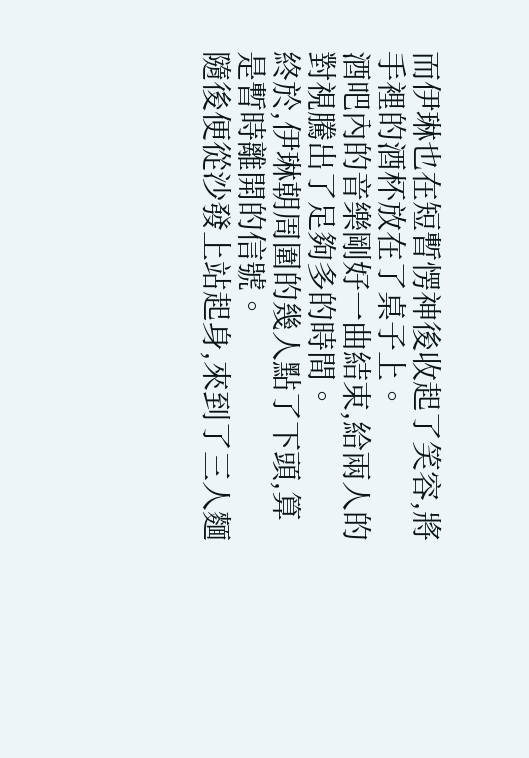而伊琳也在短暫愣神後收起了笑容,將手裡的酒杯放在了桌子上。
酒吧內的音樂剛好一曲結束,給兩人的對視騰出了足夠多的時間。
終於,伊琳朝周圍的幾人點了下頭,算是暫時離開的信號。
隨後便從沙發上站起身,來到了三人麵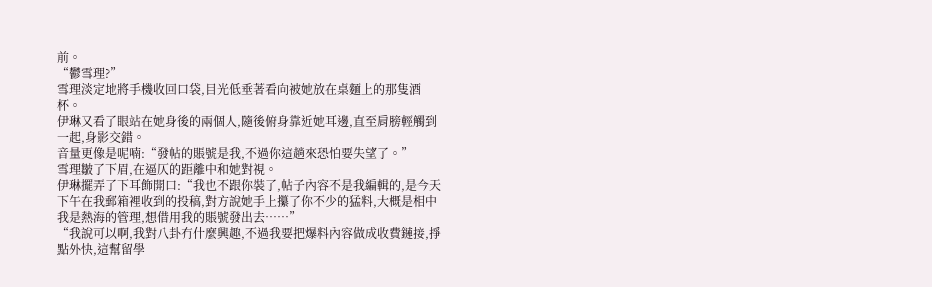前。
“鬱雪理?”
雪理淡定地將手機收回口袋,目光低垂著看向被她放在桌麵上的那隻酒杯。
伊琳又看了眼站在她身後的兩個人,隨後俯身靠近她耳邊,直至肩膀輕觸到一起,身影交錯。
音量更像是呢喃:“發帖的賬號是我,不過你這趟來恐怕要失望了。”
雪理皺了下眉,在逼仄的距離中和她對視。
伊琳擺弄了下耳飾開口:“我也不跟你裝了,帖子內容不是我編輯的,是今天下午在我郵箱裡收到的投稿,對方說她手上攥了你不少的猛料,大概是相中我是熱海的管理,想借用我的賬號發出去……”
“我說可以啊,我對八卦冇什麼興趣,不過我要把爆料內容做成收費鏈接,掙點外快,這幫留學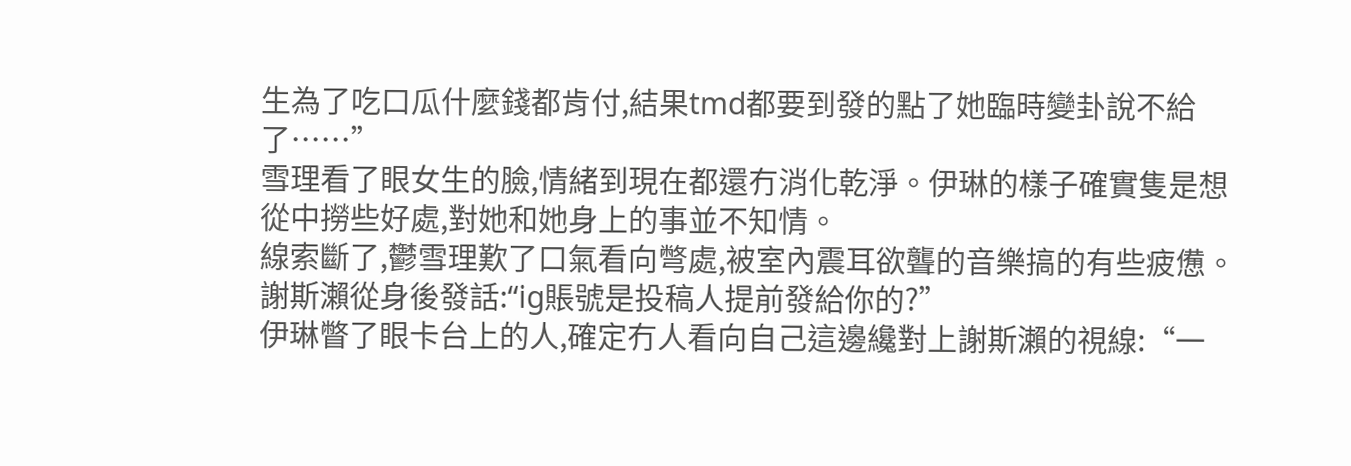生為了吃口瓜什麼錢都肯付,結果tmd都要到發的點了她臨時變卦說不給了……”
雪理看了眼女生的臉,情緒到現在都還冇消化乾淨。伊琳的樣子確實隻是想從中撈些好處,對她和她身上的事並不知情。
線索斷了,鬱雪理歎了口氣看向彆處,被室內震耳欲聾的音樂搞的有些疲憊。
謝斯瀨從身後發話:“ig賬號是投稿人提前發給你的?”
伊琳瞥了眼卡台上的人,確定冇人看向自己這邊纔對上謝斯瀨的視線:“一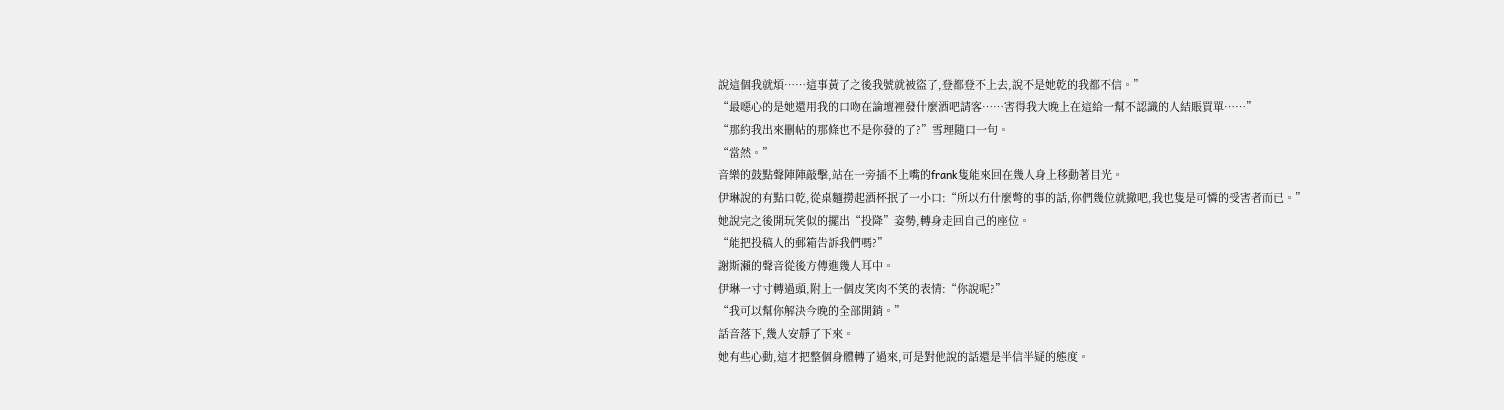說這個我就煩……這事黃了之後我號就被盜了,登都登不上去,說不是她乾的我都不信。”
“最噁心的是她還用我的口吻在論壇裡發什麼酒吧請客……害得我大晚上在這給一幫不認識的人結賬買單……”
“那約我出來刪帖的那條也不是你發的了?”雪理隨口一句。
“當然。”
音樂的鼓點聲陣陣敲擊,站在一旁插不上嘴的frank隻能來回在幾人身上移動著目光。
伊琳說的有點口乾,從桌麵撈起酒杯抿了一小口:“所以冇什麼彆的事的話,你們幾位就撤吧,我也隻是可憐的受害者而已。”
她說完之後開玩笑似的擺出“投降”姿勢,轉身走回自己的座位。
“能把投稿人的郵箱告訴我們嗎?”
謝斯瀨的聲音從後方傳進幾人耳中。
伊琳一寸寸轉過頭,附上一個皮笑肉不笑的表情:“你說呢?”
“我可以幫你解決今晚的全部開銷。”
話音落下,幾人安靜了下來。
她有些心動,這才把整個身體轉了過來,可是對他說的話還是半信半疑的態度。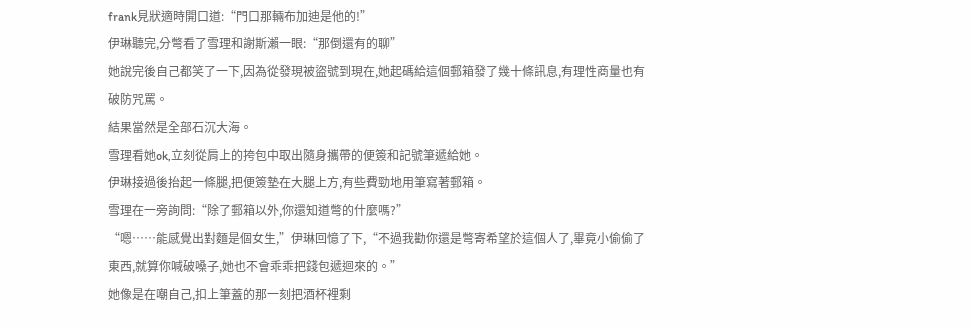frank見狀適時開口道:“門口那輛布加迪是他的!”
伊琳聽完,分彆看了雪理和謝斯瀨一眼:“那倒還有的聊”
她說完後自己都笑了一下,因為從發現被盜號到現在,她起碼給這個郵箱發了幾十條訊息,有理性商量也有破防咒罵。
結果當然是全部石沉大海。
雪理看她ok,立刻從肩上的挎包中取出隨身攜帶的便簽和記號筆遞給她。
伊琳接過後抬起一條腿,把便簽墊在大腿上方,有些費勁地用筆寫著郵箱。
雪理在一旁詢問:“除了郵箱以外,你還知道彆的什麼嗎?”
“嗯……能感覺出對麵是個女生,”伊琳回憶了下,“不過我勸你還是彆寄希望於這個人了,畢竟小偷偷了東西,就算你喊破嗓子,她也不會乖乖把錢包遞迴來的。”
她像是在嘲自己,扣上筆蓋的那一刻把酒杯裡剩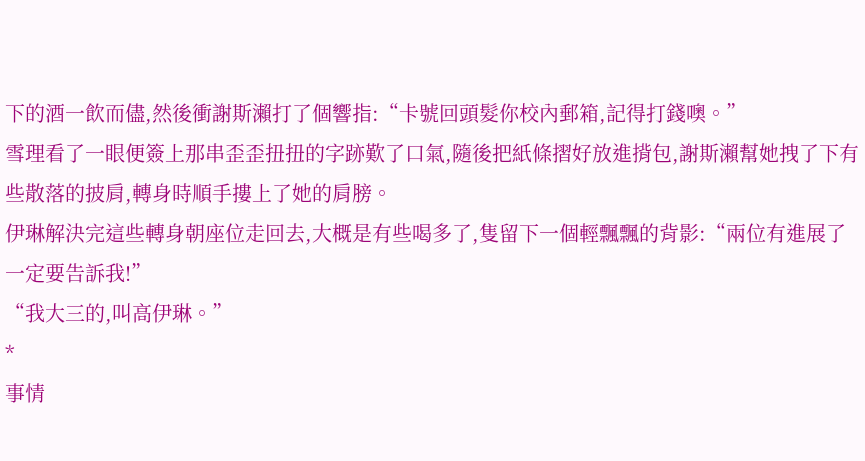下的酒一飲而儘,然後衝謝斯瀨打了個響指:“卡號回頭髮你校內郵箱,記得打錢噢。”
雪理看了一眼便簽上那串歪歪扭扭的字跡歎了口氣,隨後把紙條摺好放進揹包,謝斯瀨幫她拽了下有些散落的披肩,轉身時順手摟上了她的肩膀。
伊琳解決完這些轉身朝座位走回去,大概是有些喝多了,隻留下一個輕飄飄的背影:“兩位有進展了一定要告訴我!”
“我大三的,叫高伊琳。”
*
事情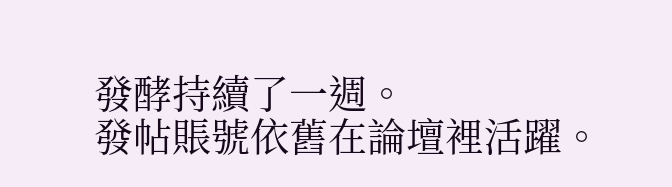發酵持續了一週。
發帖賬號依舊在論壇裡活躍。